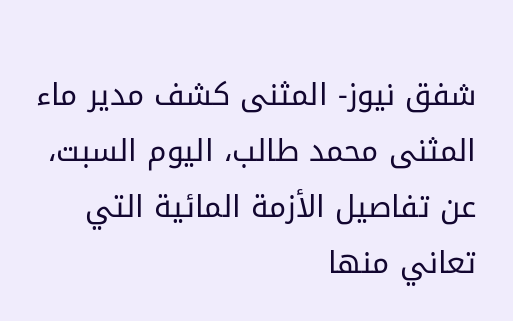شفق نيوز- المثنى كشف مدير ماء المثنى محمد طالب، اليوم السبت، عن تفاصيل الأزمة المائية التي تعاني منها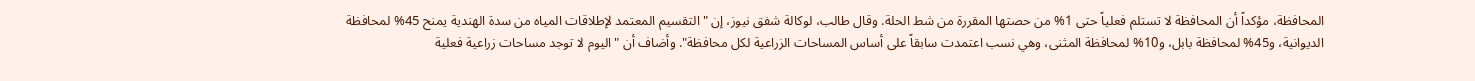المحافظة، مؤكداً أن المحافظة لا تستلم فعلياً حتى 1% من حصتها المقررة من شط الحلة. وقال طالب، لوكالة شفق نيوز، إن "التقسيم المعتمد لإطلاقات المياه من سدة الهندية يمنح 45% لمحافظة الديوانية، و45% لمحافظة بابل، و10% لمحافظة المثنى، وهي نسب اعتمدت سابقاً على أساس المساحات الزراعية لكل محافظة". وأضاف أن "اليوم لا توجد مساحات زراعية فعلية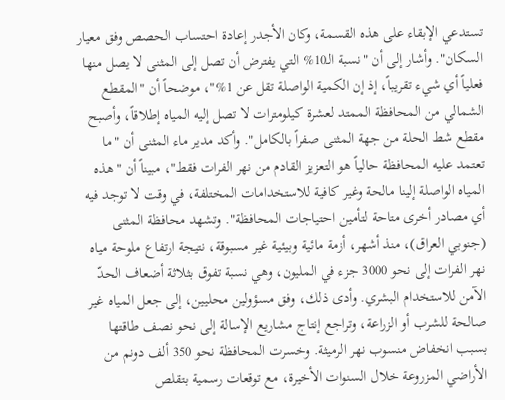تستدعي الإبقاء على هذه القسمة، وكان الأجدر إعادة احتساب الحصص وفق معيار السكان". وأشار إلى أن "نسبة الـ10% التي يفترض أن تصل إلى المثنى لا يصل منها فعلياً أي شيء تقريباً، إذ إن الكمية الواصلة تقل عن 1%"، موضحاً أن "المقطع الشمالي من المحافظة الممتد لعشرة كيلومترات لا تصل إليه المياه إطلاقاً، وأصبح مقطع شط الحلة من جهة المثنى صفراً بالكامل". وأكد مدير ماء المثنى أن "ما تعتمد عليه المحافظة حالياً هو التعزيز القادم من نهر الفرات فقط"، مبيناً أن "هذه المياه الواصلة إلينا مالحة وغير كافية للاستخدامات المختلفة، في وقت لا توجد فيه أي مصادر أخرى متاحة لتأمين احتياجات المحافظة". وتشهد محافظة المثنى (جنوبي العراق)، منذ أشهر، أزمة مائية وبيئية غير مسبوقة، نتيجة ارتفاع ملوحة مياه نهر الفرات إلى نحو 3000 جزء في المليون، وهي نسبة تفوق بثلاثة أضعاف الحدّ الآمن للاستخدام البشري. وأدى ذلك، وفق مسؤولين محليين، إلى جعل المياه غير صالحة للشرب أو الزراعة، وتراجع إنتاج مشاريع الإسالة إلى نحو نصف طاقتها بسبب انخفاض منسوب نهر الرميثة. وخسرت المحافظة نحو 350 ألف دونم من الأراضي المزروعة خلال السنوات الأخيرة، مع توقعات رسمية بتقلص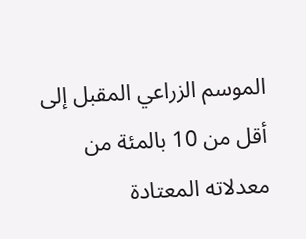الموسم الزراعي المقبل إلى أقل من 10 بالمئة من معدلاته المعتادة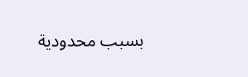بسبب محدودية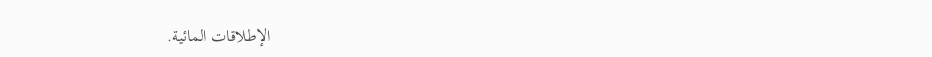الإطلاقات المائية.